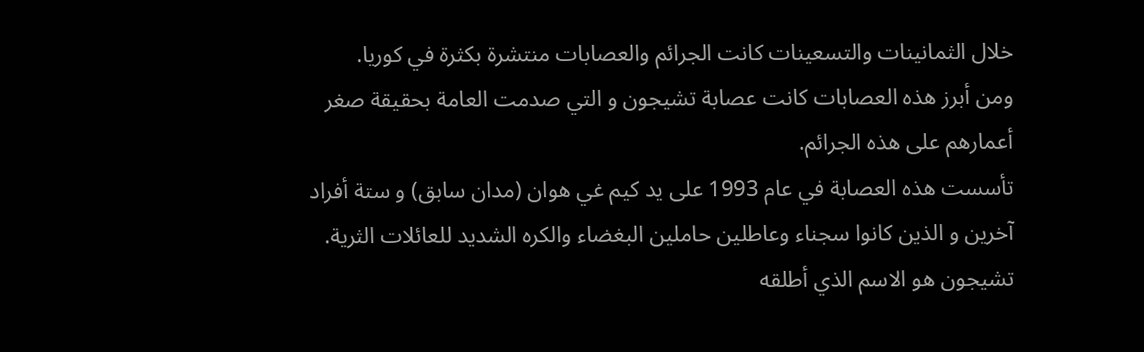خلال الثمانينات والتسعينات كانت الجرائم والعصابات منتشرة بكثرة في كوريا.
ومن أبرز هذه العصابات كانت عصابة تشيجون و التي صدمت العامة بحقيقة صغر أعمارهم على هذه الجرائم.
تأسست هذه العصابة في عام 1993 على يد كيم غي هوان (مدان سابق) و ستة أفراد آخرين و الذين كانوا سجناء وعاطلين حاملين البغضاء والكره الشديد للعائلات الثرية.
تشيجون هو الاسم الذي أطلقه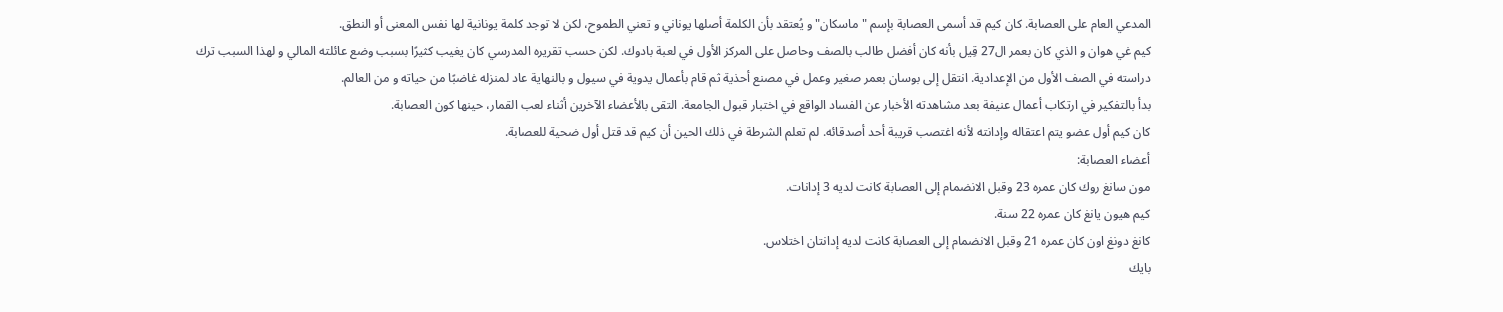المدعي العام على العصابة. كان كيم قد أسمى العصابة بإسم "ماسكان" و يُعتقد بأن الكلمة أصلها يوناني و تعني الطموح، لكن لا توجد كلمة يونانية لها نفس المعنى أو النطق.
كيم غي هوان و الذي كان بعمر ال27 قِيل بأنه كان أفضل طالب بالصف وحاصل على المركز الأول في لعبة بادوك. لكن حسب تقريره المدرسي كان يغيب كثيرًا بسبب وضع عائلته المالي و لهذا السبب ترك دراسته في الصف الأول من الإعدادية. انتقل إلى بوسان بعمر صغير وعمل في مصنع أحذية ثم قام بأعمال يدوية في سيول و بالنهاية عاد لمنزله غاضبًا من حياته و من العالم.
بدأ بالتفكير في ارتكاب أعمال عنيفة بعد مشاهدته الأخبار عن الفساد الواقع في اختبار قبول الجامعة. التقى بالأعضاء الآخرين أثناء لعب القمار، حينها كون العصابة.
كان كيم أول عضو يتم اعتقاله وإدانته لأنه اغتصب قريبة أحد أصدقائه. لم تعلم الشرطة في ذلك الحين أن كيم قد قتل أول ضحية للعصابة.
أعضاء العصابة:
مون سانغ روك كان عمره 23 وقبل الانضمام إلى العصابة كانت لديه 3 إدانات.
كيم هيون يانغ كان عمره 22 سنة.
كانغ دونغ اون كان عمره 21 وقبل الانضمام إلى العصابة كانت لديه إدانتان اختلاس.
بايك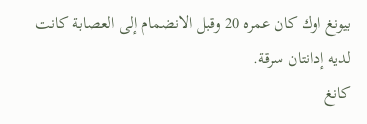بيونغ اوك كان عمره 20 وقبل الانضمام إلى العصابة كانت لديه إدانتان سرقة.
كانغ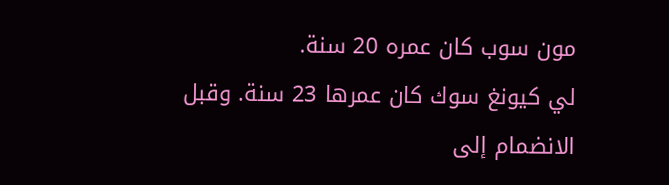مون سوب كان عمره 20 سنة.
لي كيونغ سوك كان عمرها 23 سنة. وقبل الانضمام إلى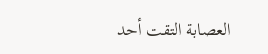العصابة التقت أحد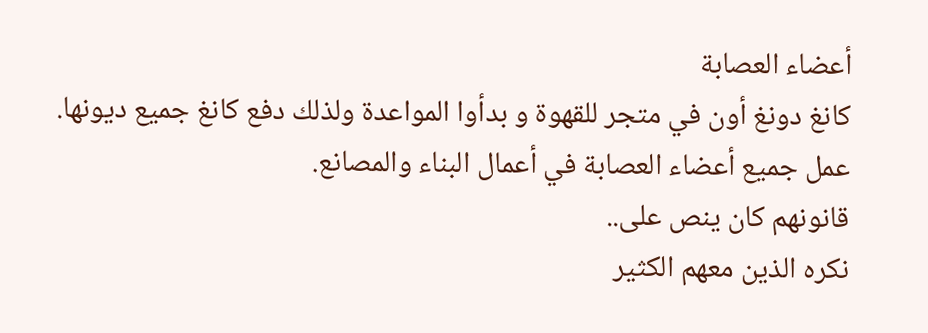أعضاء العصابة
كانغ دونغ أون في متجر للقهوة و بدأوا المواعدة ولذلك دفع كانغ جميع ديونها.
عمل جميع أعضاء العصابة في أعمال البناء والمصانع.
قانونهم كان ينص على..
نكره الذين معهم الكثير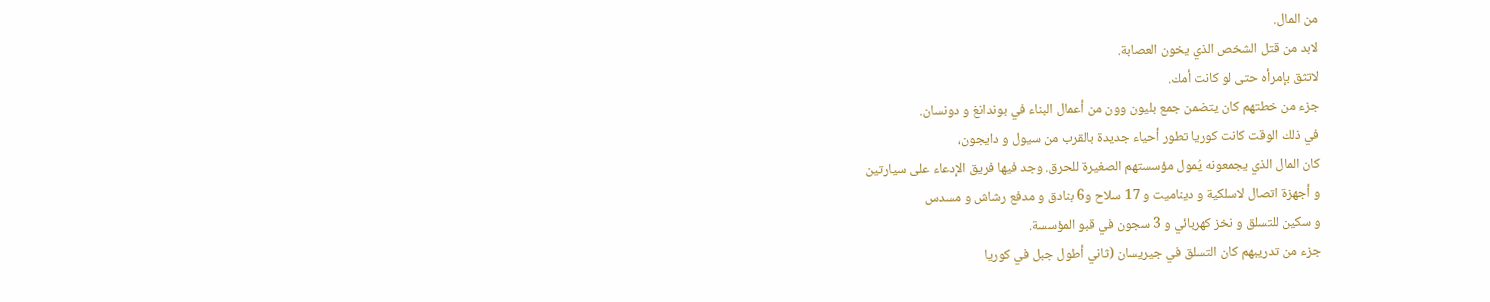من المال.
لابد من قتل الشخص الذي يخون العصابة.
لاتثق بإمرأه حتى لو كانت أمك.
جزء من خطتهم كان يتضمن جمع بليون وون من أعمال البناء في بوندانغ و دونسان.
في ذلك الوقت كانت كوريا تطور أحياء جديدة بالقرب من سيول و دايجون،
كان المال الذي يجمعونه يُمول مؤسستهم الصغيرة للحرق. وجد فيها فريق الإدعاء على سيارتين
و أجهزة اتصال لاسلكية و ديناميت و 17 سلاح و6 بنادق و مدفع رشاش و مسدس
و سكين للتسلق و نخز كهربائي و 3 سجون في قبو المؤسسة.
جزء من تدريبهم كان التسلق في جيريسان (ثاني أطول جبل في كوريا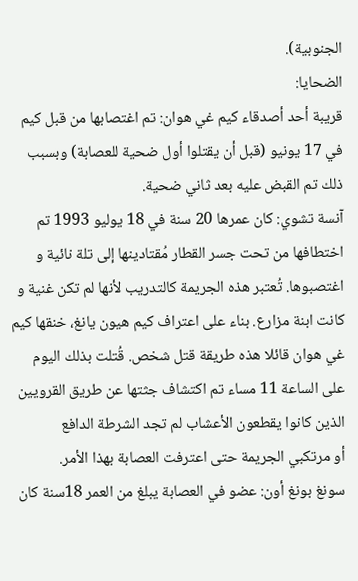الجنوبية).
الضحايا:
قريبة أحد أصدقاء كيم غي هوان: تم اغتصابها من قبل كيم في 17 يونيو (قبل أن يقتلوا أول ضحية للعصابة) وبسبب ذلك تم القبض عليه بعد ثاني ضحية.
آنسة تشوي: كان عمرها 20 سنة في 18 يوليو 1993 تم اختطافها من تحت جسر القطار مُقتادينها إلى تلة نائية و اغتصبوها. تُعتبر هذه الجريمة كالتدريب لأنها لم تكن غنية و كانت ابنة مزارع. بناء على اعتراف كيم هيون يانغ، خنقها كيم غي هوان قائلا هذه طريقة قتل شخص. قُتلت بذلك اليوم
على الساعة 11 مساء تم اكتشاف جثتها عن طريق القرويين الذين كانوا يقطعون الأعشاب لم تجد الشرطة الدافع
أو مرتكبي الجريمة حتى اعترفت العصابة بهذا الأمر.
سونغ بونغ أون: عضو في العصابة يبلغ من العمر 18سنة كان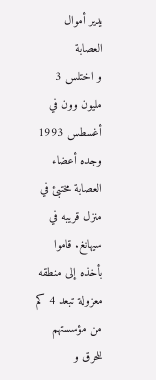يدير أموال العصابة
و اختلس 3 مليون وون في أغسطس 1993 وجده أعضاء العصابة مختبئ في منزل قريبه في سيهانغ. قاموا بأخذه إلى منطقه معزولة تبعد 4 كم من مؤسستهم للحرق و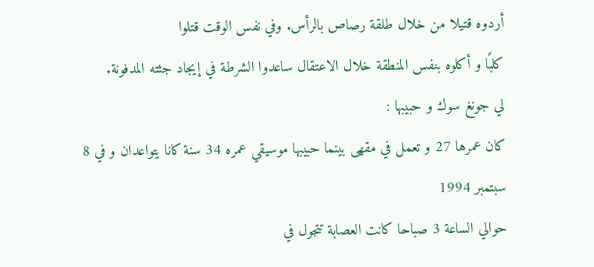أردوه قتيلا من خلال طلقة رصاص بالرأس. وفي نفس الوقت قتلوا
كلبًا و أكلوه بنفس المنطقة خلال الاعتقال ساعدوا الشرطة في إيجاد جثته المدفونة.
لي جونغ سوك و حبيبها :
كان عمرها 27 و تعمل في مقهى بينما حبيبها موسيقي عمره 34 سنة كانا يتواعدان و في 8 سبتمبر 1994
حوالي الساعة 3 صباحا كانت العصابة تتجول في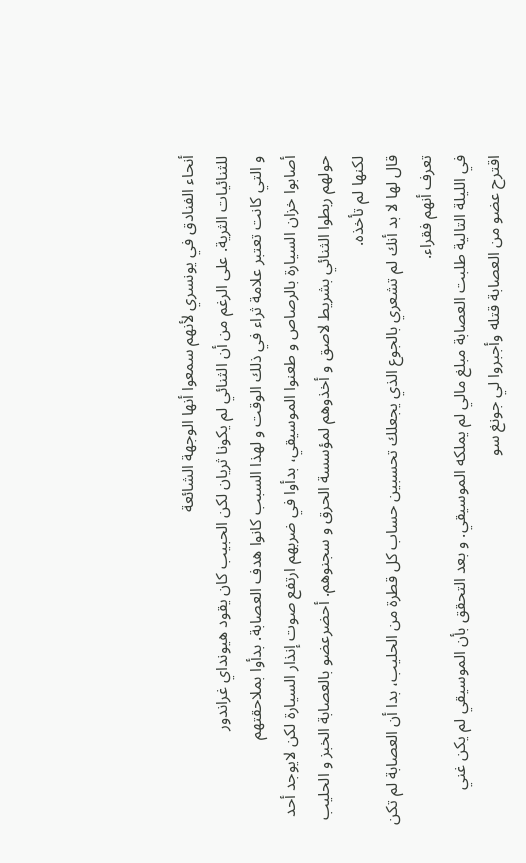أنحاء الفنادق في يونسري لأنهم سمعوا أنها الوجهة الشائعة
للثنائيات الثرية. على الرغم من أن الثنائي لم يكونا ثريان لكن الحبيب كان يقود هيونداي غراندور
و التي كانت تعتبر علامة ثراء في ذلك الوقت و لهذا السبب كانوا هدف العصابة. بدأوا بملاحقتهم
أصابوا خزان السيارة بالرصاص و طعنوا الموسيقي، بدأوا في ضربهم ارتفع صوت إنذار السيارة لكن لايوجد أحد
حولهم ربطوا الثنائي بشريط لاصق و أخذوهم لمؤسسة الحرق و سجنوهم. أحضرعضو بالعصابة الخبز و الحليب لكنها لم تأخذه.
قال لها لا بد أنك لم تشعري بالجوع الذي يجعلك تحسبين حساب كل قطرة من الحليب، بدا أن العصابة لم تكن تعرف أنهم فقراء.
في الليلة التالية طلبت العصابة مبلغ مالي لم يملكه الموسيقي. و بعد التحقق بأن الموسيقي لم يكن غني
اقترح عضو من العصابة قتله وأجبروا لي جونغ سو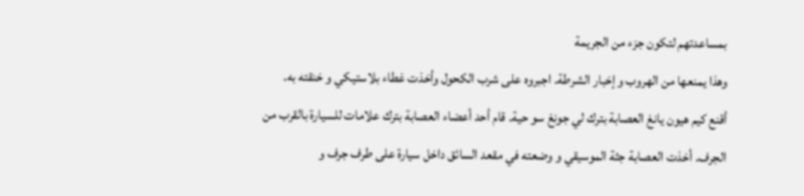بمساعدتهم لتكون جزء من الجريمة
وهذا يمنعها من الهروب وإخبار الشرطة. اجبروه على شرب الكحول وأخذت غطاء بلاستيكي و خنقته به.
أقنع كيم هيون يانغ العصابة بترك لي جونغ سو حية. قام أحد أعضاء العصابة بترك علامات للسيارة بالقرب من
الجرف. أخذت العصابة جثة الموسيقي و وضعته في مقعد السائق داخل سيارة على طرف جرف و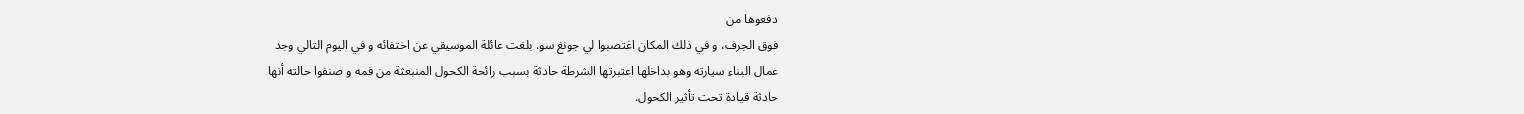دفعوها من
فوق الجرف، و في ذلك المكان اغتصبوا لي جونغ سو. بلغت عائلة الموسيقي عن اختفائه و في اليوم التالي وجد
عمال البناء سيارته وهو بداخلها اعتبرتها الشرطة حادثة بسبب رائحة الكحول المنبعثة من فمه و صنفوا حالته أنها
حادثة قيادة تحت تأثير الكحول.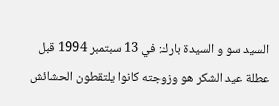السيد سو و السيدة بارك: في 13 سبتمبر 1994 قبل عطلة عيد الشكر هو وزوجته كانوا يلتقطون الحشائش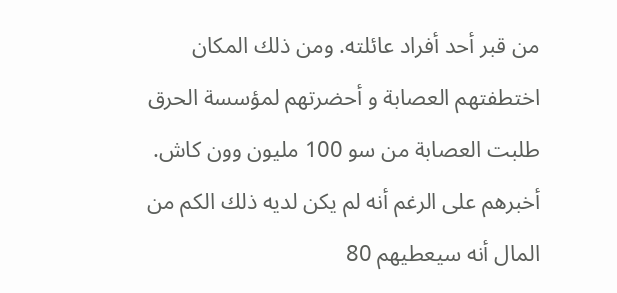من قبر أحد أفراد عائلته. ومن ذلك المكان اختطفتهم العصابة و أحضرتهم لمؤسسة الحرق طلبت العصابة من سو 100 مليون وون كاش. أخبرهم على الرغم أنه لم يكن لديه ذلك الكم من المال أنه سيعطيهم 80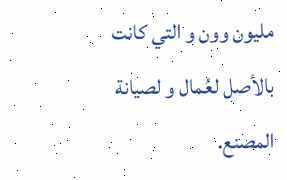مليون وون و التي كانت بالأصل لعُمال و لصيانة المصنع.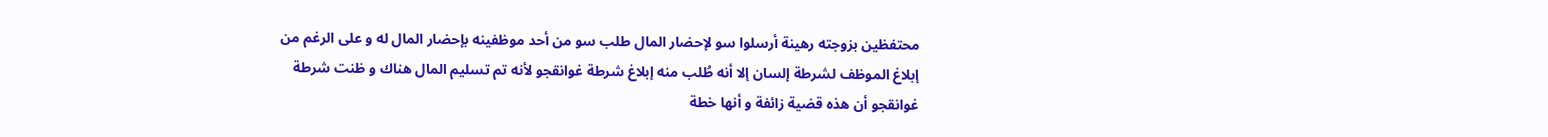محتفظين بزوجته رهينة أرسلوا سو لإحضار المال طلب سو من أحد موظفينه بإحضار المال له و على الرغم من إبلاغ الموظف لشرطة إلسان إلا أنه طُلب منه إبلاغ شرطة غوانقجو لأنه تم تسليم المال هناك و ظنت شرطة غوانقجو أن هذه قضية زائفة و أنها خطة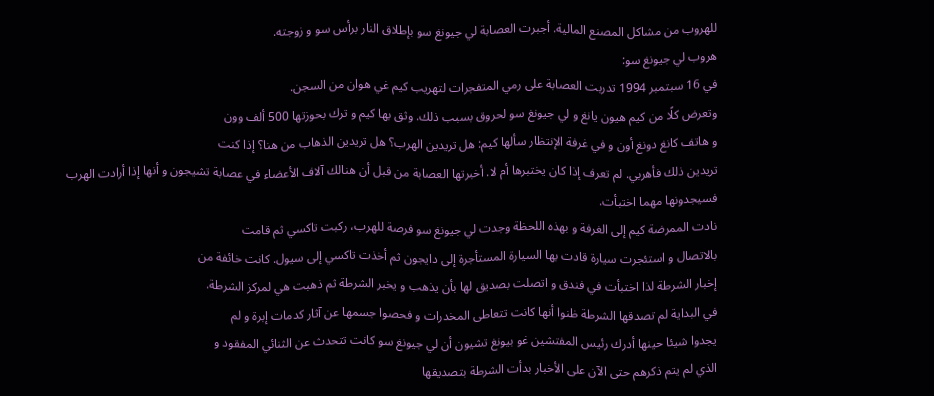للهروب من مشاكل المصنع المالية. أجبرت العصابة لي جيونغ سو بإطلاق النار برأس سو و زوجته.
هروب لي جيونغ سو:
في 16 سبتمبر 1994 تدربت العصابة على رمي المتفجرات لتهريب كيم غي هوان من السجن.
وتعرض كلًا من كيم هيون يانغ و لي جيونغ سو لحروق بسبب ذلك. وثق بها كيم و ترك بحوزتها 500 ألف وون
و هاتف كانغ دونغ أون و في غرفة الإنتظار سألها كيم: هل تريدين الهرب؟ هل تريدين الذهاب من هنا؟ إذا كنت
تريدين ذلك فأهربي. لم تعرف إذا كان يختبرها أم لا. أخبرتها العصابة من قبل أن هنالك آلاف الأعضاء في عصابة تشيجون و أنها إذا أرادت الهرب فسيجدونها مهما اختبأت.
نادت الممرضة كيم إلى الغرفة و بهذه اللحظة وجدت لي جيونغ سو فرصة للهرب، ركبت تاكسي ثم قامت
بالاتصال و استئجرت سيارة قادت بها السيارة المستأجرة إلى دايجون ثم أخذت تاكسي إلى سيول. كانت خائفة من
إخبار الشرطة لذا اختبأت في فندق و اتصلت بصديق لها بأن يذهب و يخبر الشرطة ثم ذهبت هي لمركز الشرطة.
في البداية لم تصدقها الشرطة ظنوا أنها كانت تتعاطى المخدرات و فحصوا جسمها عن آثار كدمات إبرة و لم
يجدوا شيئا حينها أدرك رئيس المفتشين غو بيونغ تشيون أن لي جيونغ سو كانت تتحدث عن الثنائي المفقود و
الذي لم يتم ذكرهم حتى الآن على الأخبار بدأت الشرطة بتصديقها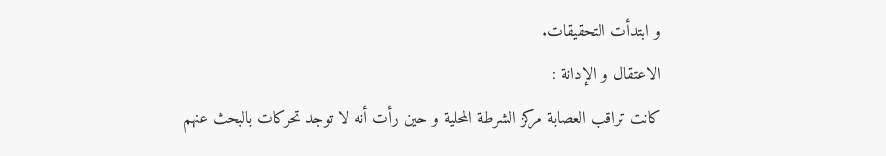و ابتدأت التحقيقات.
الاعتقال و الإدانة :
كانت تراقب العصابة مركز الشرطة المحلية و حين رأت أنه لا توجد تحركات بالبحث عنهم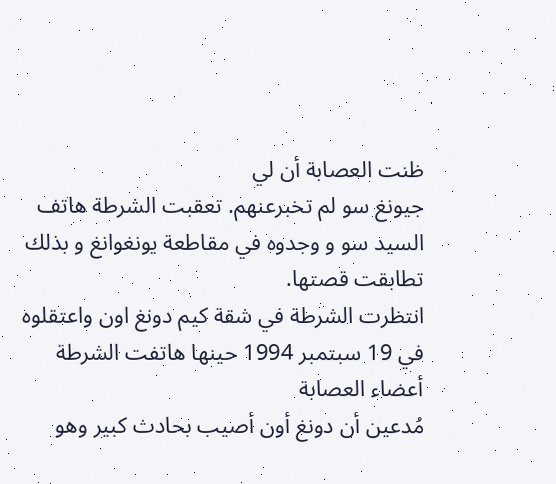ظنت العصابة أن لي
جيونغ سو لم تخبرعنهم. تعقبت الشرطة هاتف السيد سو و وجدوه في مقاطعة يونغوانغ و بذلك تطابقت قصتها.
انتظرت الشرطة في شقة كيم دونغ اون واعتقلوه في 19 سبتمبر 1994 حينها هاتفت الشرطة أعضاء العصابة
مُدعين أن دونغ أون أصيب بحادث كبير وهو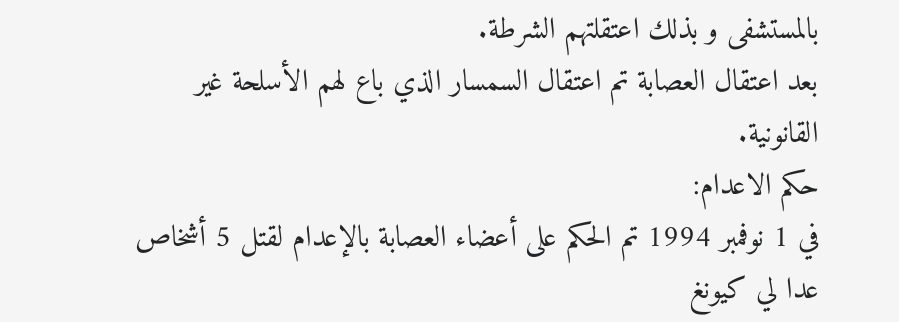بالمستشفى و بذلك اعتقلتهم الشرطة.
بعد اعتقال العصابة تم اعتقال السمسار الذي باع لهم الأسلحة غير القانونية.
حكم الاعدام:
في 1 نوفمبر 1994 تم الحكم على أعضاء العصابة بالإعدام لقتل 5 أشخاص عدا لي كيونغ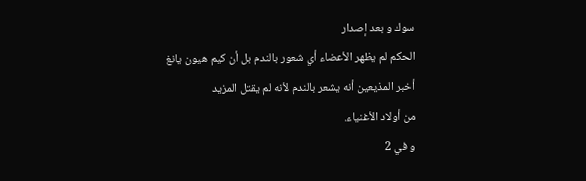سوك و بعد إصدار
الحكم لم يظهر الأعضاء أي شعور بالندم بل أن كيم هيون يانغ أخبر المذيعين أنه يشعر بالندم لأنه لم يقتل المزيد
من أولاد الأغنياء.
و في 2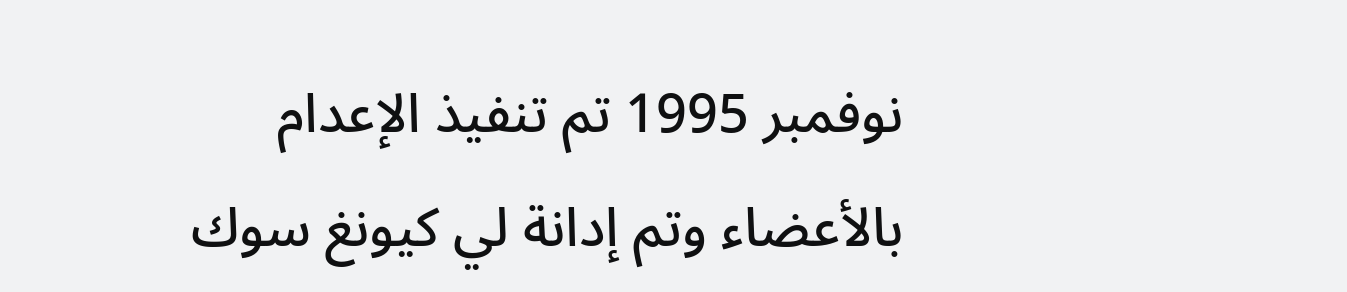نوفمبر 1995 تم تنفيذ الإعدام بالأعضاء وتم إدانة لي كيونغ سوك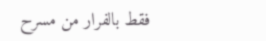فقط بالفرار من مسرح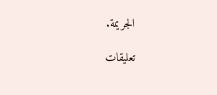الجريمة.

تعليقات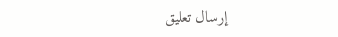إرسال تعليق